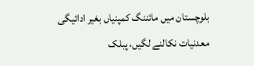بلوچستان میں مائننگ کمپنیاں بغیر ادائیگی معدنیات نکالنے لگیں، پبلک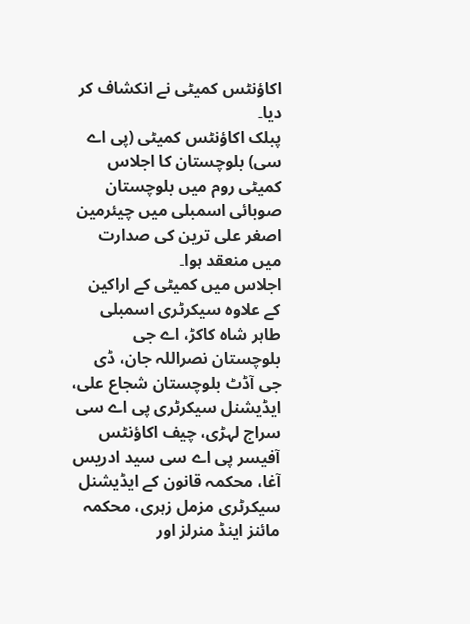اکاؤنٹس کمیٹی نے انکشاف کر دیا۔
پبلک اکاؤنٹس کمیٹی (پی اے سی) بلوچستان کا اجلاس کمیٹی روم میں بلوچستان صوبائی اسمبلی میں چیئرمین اصغر علی ترین کی صدارت میں منعقد ہوا۔
اجلاس میں کمیٹی کے اراکین کے علاوہ سیکرٹری اسمبلی طاہر شاہ کاکڑ، اے جی بلوچستان نصراللہ جان، ڈی جی آڈٹ بلوچستان شجاع علی، ایڈیشنل سیکرٹری پی اے سی سراج لہڑی، چیف اکاؤنٹس آفیسر پی اے سی سید ادریس آغا، محکمہ قانون کے ایڈیشنل سیکرٹری مزمل زہری، محکمہ مائنز اینڈ منرلز اور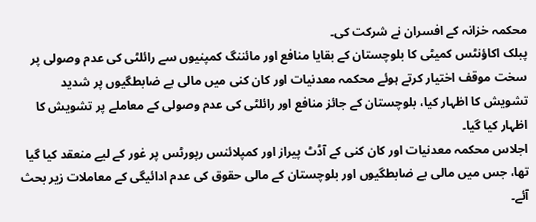محکمہ خزانہ کے افسران نے شرکت کی۔
پبلک اکاؤنٹس کمیٹی کا بلوچستان کے بقایا منافع اور مائننگ کمپنیوں سے رائلٹی کی عدم وصولی پر سخت موقف اختیار کرتے ہوئے محکمہ معدنیات اور کان کنی میں مالی بے ضابطگیوں پر شدید تشویش کا اظہار کیا، بلوچستان کے جائز منافع اور رائلٹی کی عدم وصولی کے معاملے پر تشویش کا اظہار کیا گیا۔
اجلاس محکمہ معدنیات اور کان کنی کے آڈٹ پیراز اور کمپلائنس رپورٹس پر غور کے لیے منعقد کیا گیا تھا، جس میں مالی بے ضابطگیوں اور بلوچستان کے مالی حقوق کی عدم ادائیگی کے معاملات زیر بحث آئے۔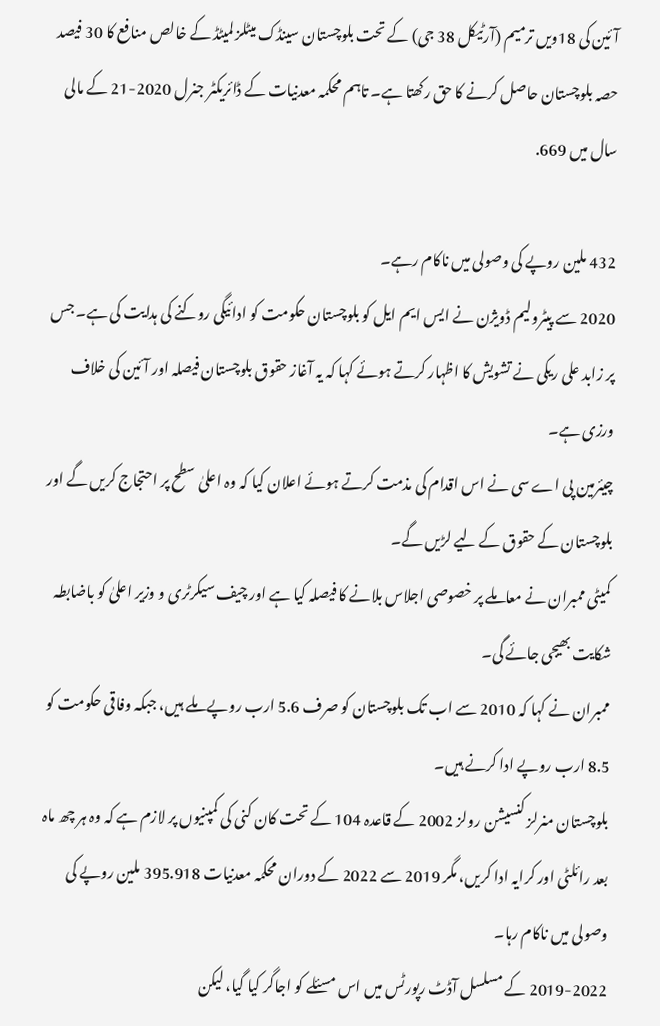آئین کی 18ویں ترمیم (آرٹیکل 38 جی) کے تحت بلوچستان سینڈک میٹلز لمیٹڈ کے خالص منافع کا 30 فیصد حصہ بلوچستان حاصل کرنے کا حق رکھتا ہے۔ تاہم محکمہ معدنیات کے ڈائریکٹر جنرل 2020-21 کے مالی سال میں 669.

432 ملین روپے کی وصولی میں ناکام رہے۔
2020 سے پیٹرولیم ڈویژن نے ایس ایم ایل کو بلوچستان حکومت کو ادائیگی روکنے کی ہدایت کی ہے۔ جس پر زابد علی ریکی نے تشویش کا اظہار کرتے ہوئے کہا کہ یہ آغاز حقوق بلوچستان فیصلہ اور آئین کی خلاف ورزی ہے۔
چیئرمین پی اے سی نے اس اقدام کی مذمت کرتے ہوئے اعلان کیا کہ وہ اعلیٰ سطح پر احتجاج کریں گے اور بلوچستان کے حقوق کے لیے لڑیں گے۔
کمیٹی ممبران نے معاملے پر خصوصی اجلاس بلانے کا فیصلہ کیا ہے اور چیف سیکرٹری و وزیر اعلیٰ کو باضابطہ شکایت بھیجی جائے گی۔
ممبران نے کہا کہ 2010 سے اب تک بلوچستان کو صرف 5.6 ارب روپے ملے ہیں، جبکہ وفاقی حکومت کو 8.5 ارب روپے ادا کرنے ہیں۔
بلوچستان منرلز کنسیشن رولز 2002 کے قاعدہ 104 کے تحت کان کنی کی کمپنیوں پر لازم ہے کہ وہ ہر چھ ماہ بعد رائلٹی اور کرایہ ادا کریں، مگر 2019 سے 2022 کے دوران محکمہ معدنیات 395.918 ملین روپے کی وصولی میں ناکام رہا۔
2019-2022 کے مسلسل آڈٹ رپورٹس میں اس مسئلے کو اجاگر کیا گیا، لیکن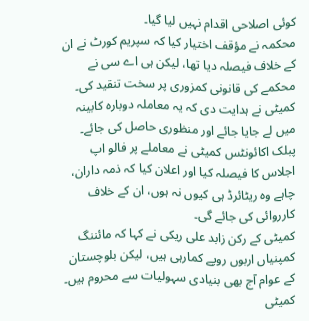کوئی اصلاحی اقدام نہیں لیا گیا۔
محکمہ نے مؤقف اختیار کیا کہ سپریم کورٹ نے ان کے خلاف فیصلہ دیا تھا، لیکن ہی اے سی نے محکمے کی قانونی کمزوری پر سخت تنقید کی۔ کمیٹی نے ہدایت دی کہ یہ معاملہ دوبارہ کابینہ میں لے جایا جائے اور منظوری حاصل کی جائے۔
پبلک اکائونٹس کمیٹی نے معاملے پر فالو اپ اجلاس کا فیصلہ کیا اور اعلان کیا کہ ذمہ داران، چاہے وہ ریٹائرڈ ہی کیوں نہ ہوں، ان کے خلاف کارروائی کی جائے گی۔
کمیٹی کے رکن زابد علی ریکی نے کہا کہ مائننگ کمپنیاں اربوں روپے کمارہی ہیں، لیکن بلوچستان کے عوام آج بھی بنیادی سہولیات سے محروم ہیں۔
کمیٹی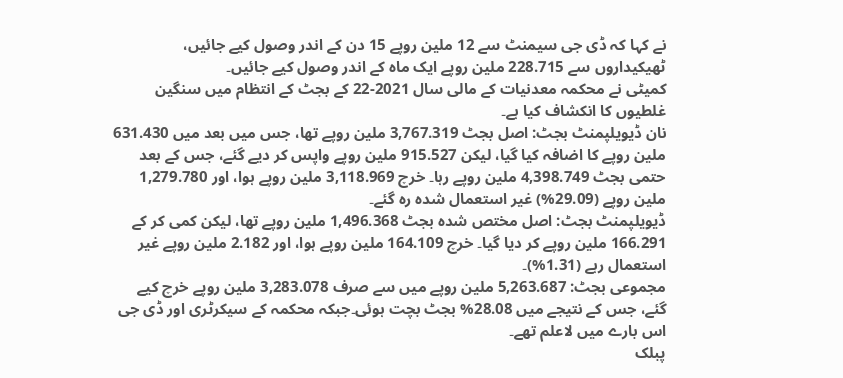نے کہا کہ ڈی جی سیمنٹ سے 12 ملین روپے 15 دن کے اندر وصول کیے جائیں، ٹھیکیداروں سے 228.715 ملین روپے ایک ماہ کے اندر وصول کیے جائیں۔
کمیٹی نے محکمہ معدنیات کے مالی سال 2021-22 کے بجٹ کے انتظام میں سنگین غلطیوں کا انکشاف کیا ہے۔
نان ڈیویلپمنٹ بجٹ: اصل بجٹ 3,767.319 ملین روپے تھا، جس میں بعد میں 631.430 ملین روپے کا اضافہ کیا گیا، لیکن 915.527 ملین روپے واپس کر دیے گئے، جس کے بعد حتمی بجٹ 4,398.749 ملین روپے رہا۔ خرچ 3,118.969 ملین روپے ہوا، اور 1,279.780 ملین روپے (29.09%) غیر استعمال شدہ رہ گئے۔
ڈیویلپمنٹ بجٹ: اصل مختص شدہ بجٹ 1,496.368 ملین روپے تھا، لیکن کمی کر کے 166.291 ملین روپے کر دیا گیا۔ خرچ 164.109 ملین روپے ہوا، اور 2.182 ملین روپے غیر استعمال رہے (1.31%)۔
مجموعی بجٹ: 5,263.687 ملین روپے میں سے صرف 3,283.078 ملین روپے خرچ کیے گئے، جس کے نتیجے میں 28.08% بجٹ بچت ہوئی۔جبکہ محکمہ کے سیکرٹری اور ڈی جی اس بارے میں لاعلم تھے۔
پبلک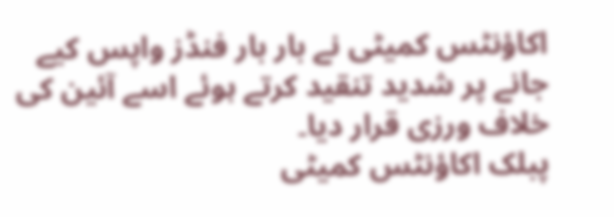اکاؤنٹس کمیٹی نے بار بار فنڈز واپس کیے جانے پر شدید تنقید کرتے ہوئے اسے آئین کی خلاف ورزی قرار دیا۔
پبلک اکاؤنٹس کمیٹی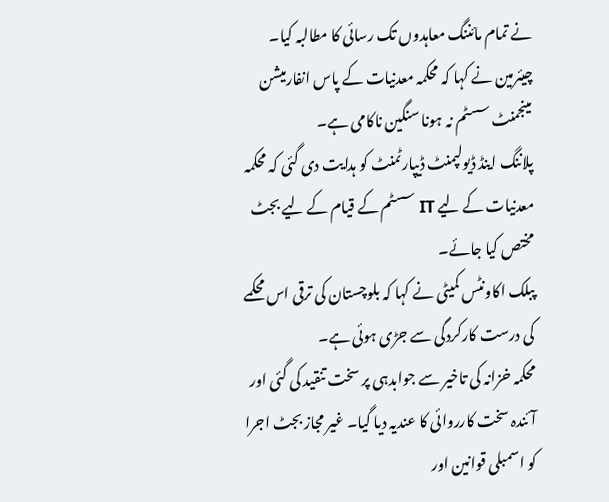نے تمام مائننگ معاہدوں تک رسائی کا مطالبہ کیا۔ چیئرمین نے کہا کہ محکمہ معدنیات کے پاس انفارمیشن مینجمنٹ سسٹم نہ ہونا سنگین ناکامی ہے۔
پلاننگ اینڈ ڈیولپمنٹ ڈیپارٹمنٹ کو ہدایت دی گئی کہ محکمہ معدنیات کے لیے IT سسٹم کے قیام کے لیے بجٹ مختص کیا جائے۔
پبلک اکاونٹس کمیٹی نے کہا کہ بلوچستان کی ترقی اس محکمے کی درست کارکردگی سے جڑی ہوئی ہے۔
محکمہ خزانہ کی تاخیر سے جوابدہی پر سخت تنقید کی گئی اور آئندہ سخت کارروائی کا عندیہ دیا گیا۔ غیر مجاز بجٹ اجرا کو اسمبلی قوانین اور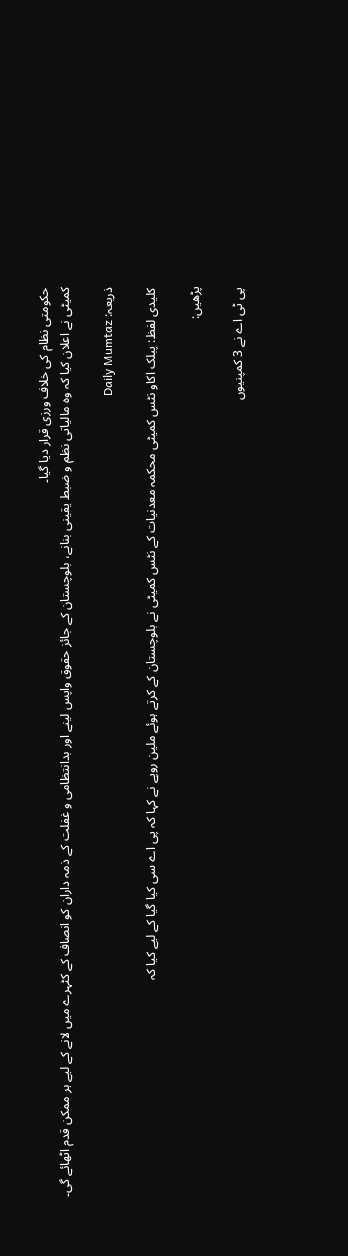حکومتی نظام کی خلاف ورزی قرار دیا گیا۔
کمیٹی نے اعلان کیا کہ وہ مالیاتی نظم و ضبط یقینی بنانے، بلوچستان کے جائز حقوق واپس لینے اور بدانتظامی و غفلت کے ذمہ داران کو انصاف کے کٹہرے میں لانے کے لیے ہر ممکن قدم اٹھائے گی۔

ذریعہ: Daily Mumtaz

کلیدی لفظ: پبلک اکاو نٹس کمیٹی محکمہ معدنیات کے نٹس کمیٹی نے بلوچستان کے کرتے ہوئے ملین روپے نے کہا کہ پی اے سی کیا گیا کے لیے کیا کہ

پڑھیں:

پی ٹی اے نے 3 کمپنیوں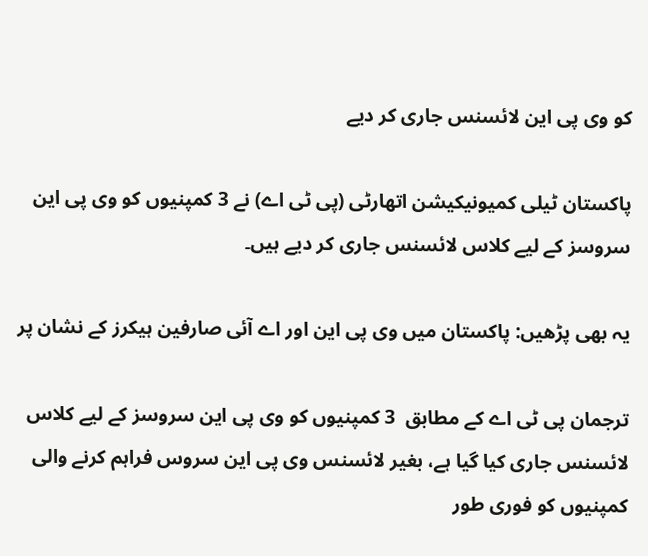کو وی پی این لائسنس جاری کر دیے

پاکستان ٹیلی کمیونیکیشن اتھارٹی (پی ٹی اے) نے 3 کمپنیوں کو وی پی این سروسز کے لیے کلاس لائسنس جاری کر دیے ہیں۔

یہ بھی پڑھیں: پاکستان میں وی پی این اور اے آئی صارفین ہیکرز کے نشان پر

ترجمان پی ٹی اے کے مطابق  3 کمپنیوں کو وی پی این سروسز کے لیے کلاس لائسنس جاری کیا گیا ہے، بغیر لائسنس وی پی این سروس فراہم کرنے والی کمپنیوں کو فوری طور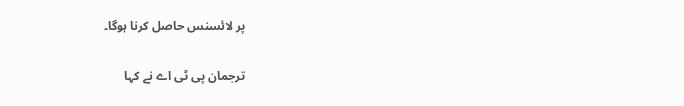پر لائسنس حاصل کرنا ہوگا۔

ترجمان پی ٹی اے نے کہا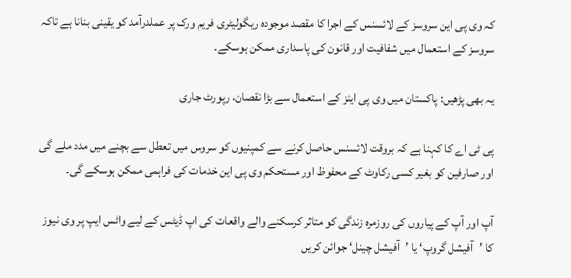کہ وی پی این سروسز کے لائسنس کے اجرا کا مقصد موجودہ ریگولیٹری فریم ورک پر عملدرآمد کو یقینی بنانا ہے تاکہ سروسز کے استعمال میں شفافیت اور قانون کی پاسداری ممکن ہوسکے۔

یہ بھی پڑھیں: پاکستان میں وی پی اینز کے استعمال سے بڑا نقصان، رپورٹ جاری

پی ٹی اے کا کہنا ہے کہ بروقت لائسنس حاصل کرنے سے کمپنیوں کو سروس میں تعطل سے بچنے میں مدد ملے گی اور صارفین کو بغیر کسی رکاوٹ کے محفوظ اور مستحکم وی پی این خدمات کی فراہمی ممکن ہوسکے گی۔

آپ اور آپ کے پیاروں کی روزمرہ زندگی کو متاثر کرسکنے والے واقعات کی اپ ڈیٹس کے لیے واٹس ایپ پر وی نیوز کا ’آفیشل گروپ‘ یا ’آفیشل چینل‘ جوائن کریں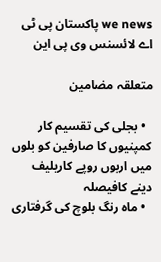we news پاکستان پی ٹی اے لائسنس وی پی این

متعلقہ مضامین

  • بجلی کی تقسیم کار کمپنیوں کا صارفین کو بلوں میں اربوں روپے کاریلیف دینے کافیصلہ
  • ماہ رنگ بلوچ کی گرفتاری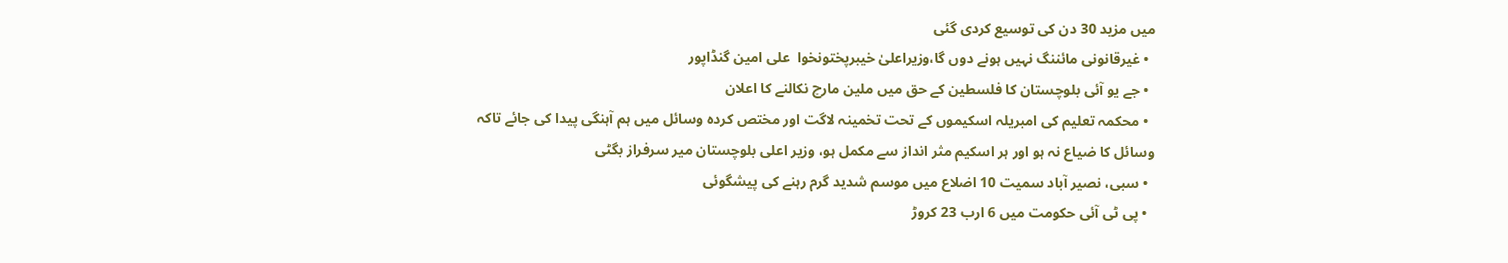میں مزید 30 دن کی توسیع کردی گئی
  • غیرقانونی مائننگ نہیں ہونے دوں گا،وزیراعلیٰ خیبرپختونخوا  علی امین گنڈاپور
  • جے یو آئی بلوچستان کا فلسطین کے حق میں ملین مارچ نکالنے کا اعلان
  • محکمہ تعلیم کی امبریلہ اسکیموں کے تحت تخمینہ لاگت اور مختص کردہ وسائل میں ہم آہنگی پیدا کی جائے تاکہ وسائل کا ضیاع نہ ہو اور ہر اسکیم مثر انداز سے مکمل ہو، وزیر اعلی بلوچستان میر سرفراز بگٹی
  • سبی، نصیر آباد سمیت 10 اضلاع میں موسم شدید گرم رہنے کی پیشگوئی
  • پی ٹی آئی حکومت میں 6 ارب 23 کروڑ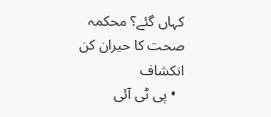کہاں گئے؟ محکمہ صحت کا حیران کن انکشاف
  • پی ٹی آئی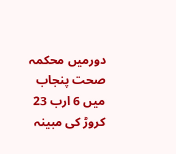دورمیں محکمہ صحت پنجاب میں 6 ارب 23 کروڑ کی مبینہ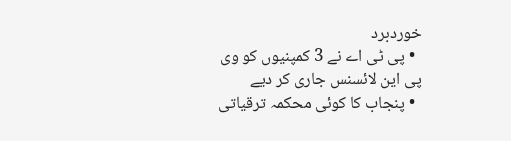خوردبرد
  • پی ٹی اے نے 3 کمپنیوں کو وی پی این لائسنس جاری کر دیے
  • پنجاب کا کوئی محکمہ ترقیاتی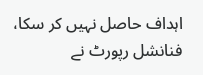اہداف حاصل نہیں کر سکا، فنانشل رپورٹ نے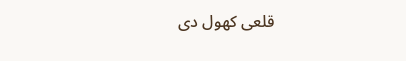قلعی کھول دی